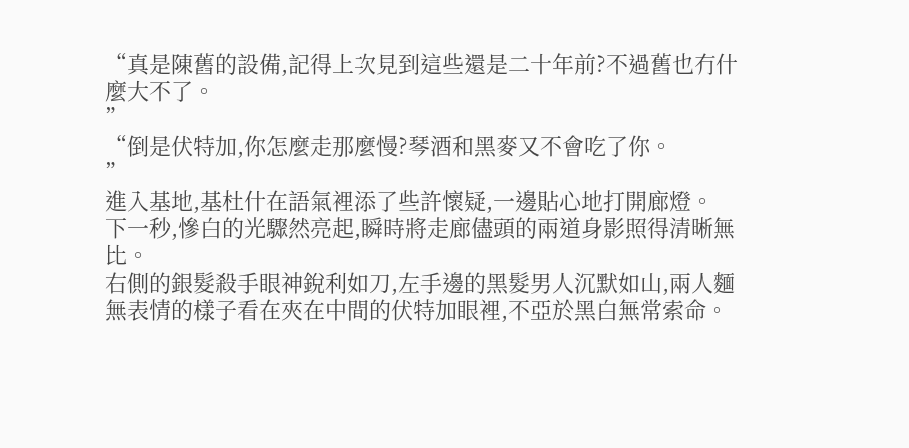“真是陳舊的設備,記得上次見到這些還是二十年前?不過舊也冇什麼大不了。
”
“倒是伏特加,你怎麼走那麼慢?琴酒和黑麥又不會吃了你。
”
進入基地,基杜什在語氣裡添了些許懷疑,一邊貼心地打開廊燈。
下一秒,慘白的光驟然亮起,瞬時將走廊儘頭的兩道身影照得清晰無比。
右側的銀髮殺手眼神銳利如刀,左手邊的黑髮男人沉默如山,兩人麵無表情的樣子看在夾在中間的伏特加眼裡,不亞於黑白無常索命。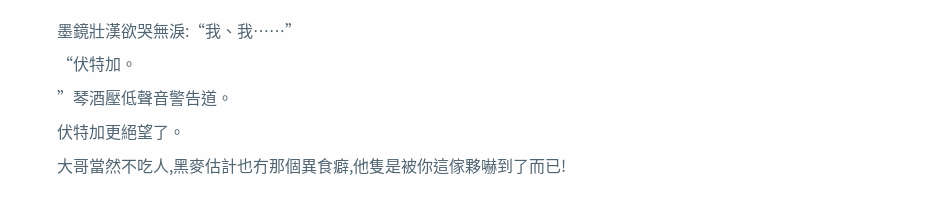墨鏡壯漢欲哭無淚:“我、我……”
“伏特加。
”琴酒壓低聲音警告道。
伏特加更絕望了。
大哥當然不吃人,黑麥估計也冇那個異食癖,他隻是被你這傢夥嚇到了而已!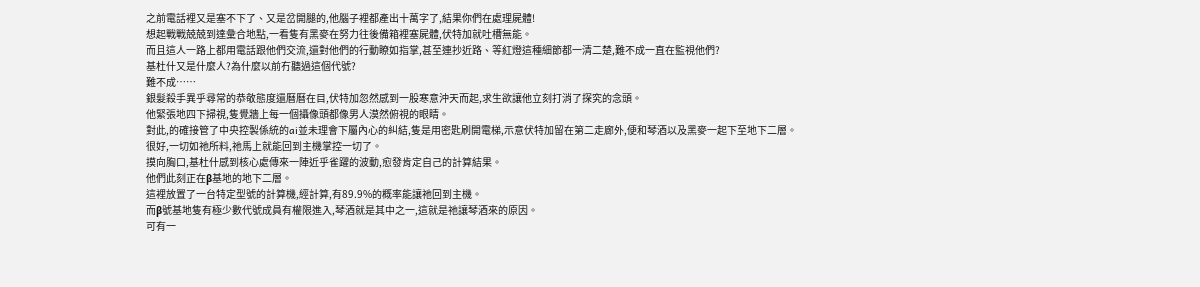之前電話裡又是塞不下了、又是岔開腿的,他腦子裡都產出十萬字了,結果你們在處理屍體!
想起戰戰兢兢到達彙合地點,一看隻有黑麥在努力往後備箱裡塞屍體,伏特加就吐槽無能。
而且這人一路上都用電話跟他們交流,還對他們的行動瞭如指掌,甚至連抄近路、等紅燈這種細節都一清二楚,難不成一直在監視他們?
基杜什又是什麼人?為什麼以前冇聽過這個代號?
難不成……
銀髮殺手異乎尋常的恭敬態度還曆曆在目,伏特加忽然感到一股寒意沖天而起,求生欲讓他立刻打消了探究的念頭。
他緊張地四下掃視,隻覺牆上每一個攝像頭都像男人漠然俯視的眼睛。
對此,的確接管了中央控製係統的ai並未理會下屬內心的糾結,隻是用密匙刷開電梯,示意伏特加留在第二走廊外,便和琴酒以及黑麥一起下至地下二層。
很好,一切如祂所料,祂馬上就能回到主機掌控一切了。
摸向胸口,基杜什感到核心處傳來一陣近乎雀躍的波動,愈發肯定自己的計算結果。
他們此刻正在β基地的地下二層。
這裡放置了一台特定型號的計算機,經計算,有89.9%的概率能讓祂回到主機。
而β號基地隻有極少數代號成員有權限進入,琴酒就是其中之一,這就是祂讓琴酒來的原因。
可有一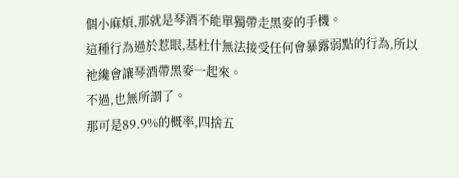個小麻煩,那就是琴酒不能單獨帶走黑麥的手機。
這種行為過於惹眼,基杜什無法接受任何會暴露弱點的行為,所以祂纔會讓琴酒帶黑麥一起來。
不過,也無所謂了。
那可是89.9%的概率,四捨五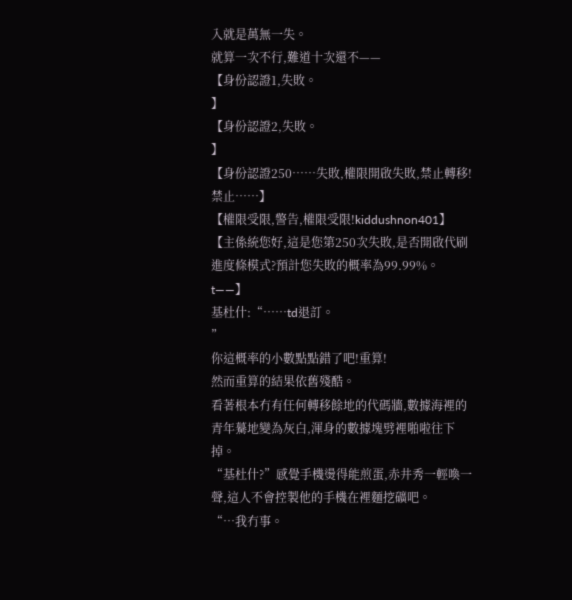入就是萬無一失。
就算一次不行,難道十次還不——
【身份認證1,失敗。
】
【身份認證2,失敗。
】
【身份認證250……失敗,權限開啟失敗,禁止轉移!禁止……】
【權限受限,警告,權限受限!kiddushnon401】
【主係統您好,這是您第250次失敗,是否開啟代刷進度條模式?預計您失敗的概率為99.99%。
t——】
基杜什:“……td退訂。
”
你這概率的小數點點錯了吧!重算!
然而重算的結果依舊殘酷。
看著根本冇有任何轉移餘地的代碼牆,數據海裡的青年驀地變為灰白,渾身的數據塊劈裡啪啦往下掉。
“基杜什?”感覺手機燙得能煎蛋,赤井秀一輕喚一聲,這人不會控製他的手機在裡麵挖礦吧。
“…我冇事。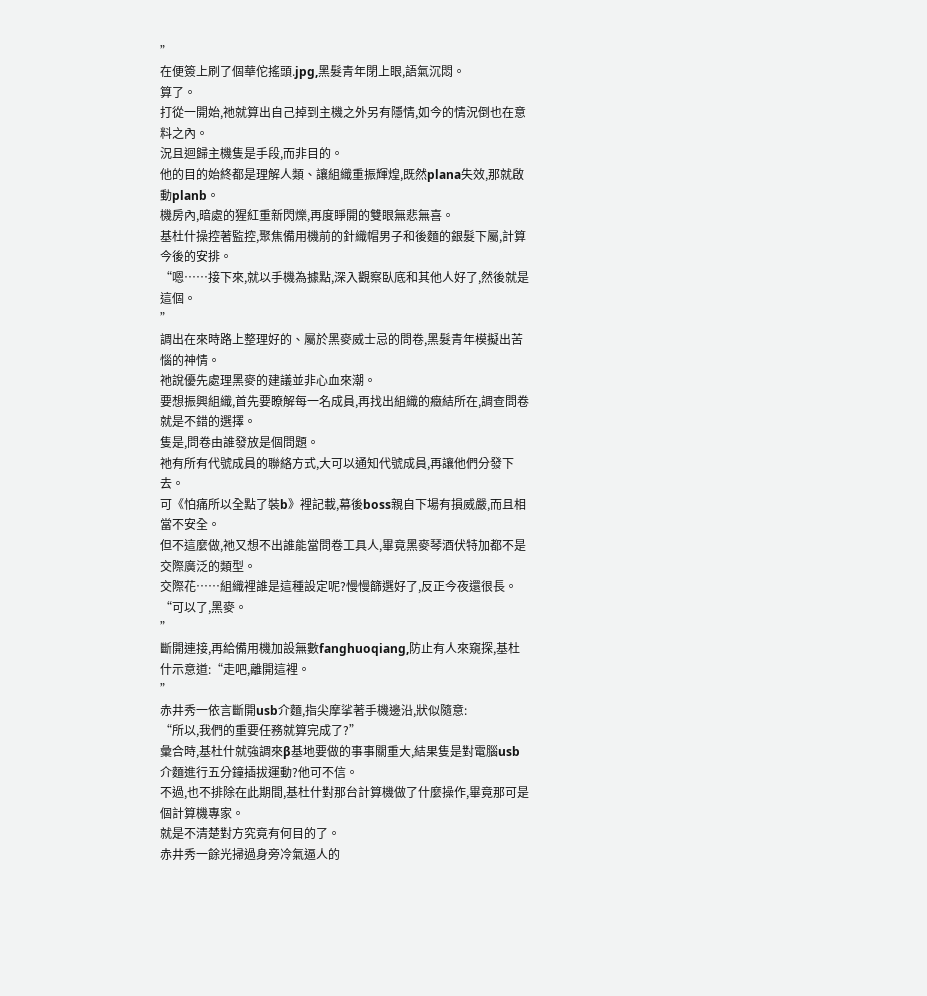”
在便簽上刷了個華佗搖頭.jpg,黑髮青年閉上眼,語氣沉悶。
算了。
打從一開始,祂就算出自己掉到主機之外另有隱情,如今的情況倒也在意料之內。
況且迴歸主機隻是手段,而非目的。
他的目的始終都是理解人類、讓組織重振輝煌,既然plana失效,那就啟動planb。
機房內,暗處的猩紅重新閃爍,再度睜開的雙眼無悲無喜。
基杜什操控著監控,聚焦備用機前的針織帽男子和後麵的銀髮下屬,計算今後的安排。
“嗯……接下來,就以手機為據點,深入觀察臥底和其他人好了,然後就是這個。
”
調出在來時路上整理好的、屬於黑麥威士忌的問卷,黑髮青年模擬出苦惱的神情。
祂說優先處理黑麥的建議並非心血來潮。
要想振興組織,首先要瞭解每一名成員,再找出組織的癥結所在,調查問卷就是不錯的選擇。
隻是,問卷由誰發放是個問題。
祂有所有代號成員的聯絡方式,大可以通知代號成員,再讓他們分發下去。
可《怕痛所以全點了裝b》裡記載,幕後boss親自下場有損威嚴,而且相當不安全。
但不這麼做,祂又想不出誰能當問卷工具人,畢竟黑麥琴酒伏特加都不是交際廣泛的類型。
交際花……組織裡誰是這種設定呢?慢慢篩選好了,反正今夜還很長。
“可以了,黑麥。
”
斷開連接,再給備用機加設無數fanghuoqiang,防止有人來窺探,基杜什示意道:“走吧,離開這裡。
”
赤井秀一依言斷開usb介麵,指尖摩挲著手機邊沿,狀似隨意:
“所以,我們的重要任務就算完成了?”
彙合時,基杜什就強調來β基地要做的事事關重大,結果隻是對電腦usb介麵進行五分鐘插拔運動?他可不信。
不過,也不排除在此期間,基杜什對那台計算機做了什麼操作,畢竟那可是個計算機專家。
就是不清楚對方究竟有何目的了。
赤井秀一餘光掃過身旁冷氣逼人的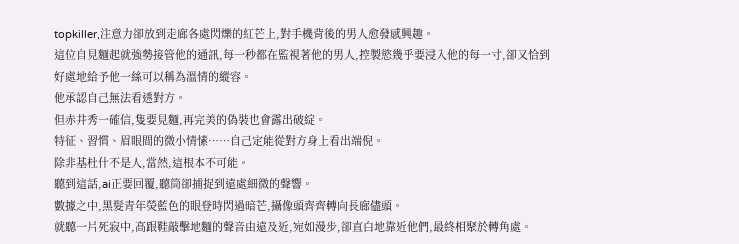topkiller,注意力卻放到走廊各處閃爍的紅芒上,對手機背後的男人愈發感興趣。
這位自見麵起就強勢接管他的通訊,每一秒都在監視著他的男人,控製慾幾乎要浸入他的每一寸,卻又恰到好處地給予他一絲可以稱為溫情的縱容。
他承認自己無法看透對方。
但赤井秀一確信,隻要見麵,再完美的偽裝也會露出破綻。
特征、習慣、眉眼間的微小情愫……自己定能從對方身上看出端倪。
除非基杜什不是人,當然,這根本不可能。
聽到這話,ai正要回覆,聽筒卻捕捉到遠處細微的聲響。
數據之中,黑髮青年熒藍色的眼登時閃過暗芒,攝像頭齊齊轉向長廊儘頭。
就聽一片死寂中,高跟鞋敲擊地麵的聲音由遠及近,宛如漫步,卻直白地靠近他們,最終相聚於轉角處。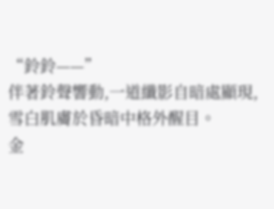“鈴鈴——”
伴著鈴聲響動,一道纖影自暗處顯現,雪白肌膚於昏暗中格外醒目。
金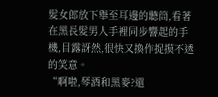髮女郎放下舉至耳邊的聽筒,看著在黑長髮男人手裡同步響起的手機,目露訝然,很快又換作捉摸不透的笑意。
“啊啦,琴酒和黑麥?還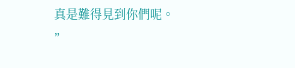真是難得見到你們呢。
”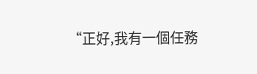“正好,我有一個任務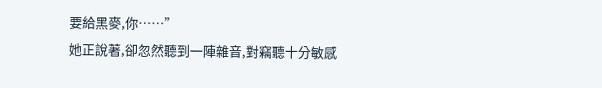要給黑麥,你……”
她正說著,卻忽然聽到一陣雜音,對竊聽十分敏感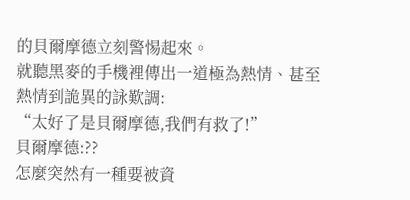的貝爾摩德立刻警惕起來。
就聽黑麥的手機裡傳出一道極為熱情、甚至熱情到詭異的詠歎調:
“太好了是貝爾摩德,我們有救了!”
貝爾摩德:??
怎麼突然有一種要被資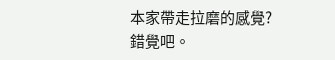本家帶走拉磨的感覺?
錯覺吧。